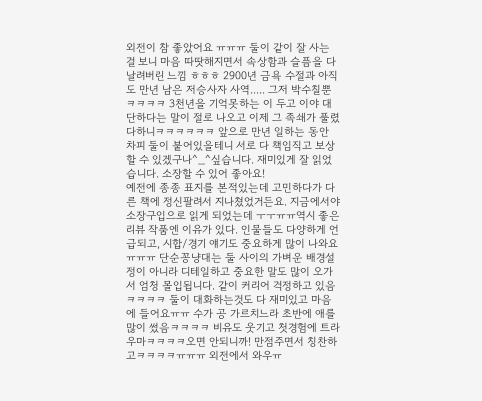외전이 참 좋았어요 ㅠㅠㅠ 둘이 같이 잘 사는 걸 보니 마음 따땃해지면서 속상함과 슬픔을 다 날려버린 느낌 ㅎㅎㅎ 2900년 금욕 수절과 아직도 만년 남은 저승사자 사역..... 그저 박수칠뿐ㅋㅋㅋㅋ 3천년을 기억못하는 이 두고 이야 대단하다는 말이 절로 나오고 이제 그 족쇄가 풀렸다하니ㅋㅋㅋㅋㅋㅋ 앞으로 만년 일하는 동안 차피 둘이 붙어있을테니 서로 다 책임직고 보상할 수 있겠구나^_^싶습니다. 재미있게 잘 읽었습니다. 소장할 수 있어 좋아요!
예전에 종종 표지를 본적있는데 고민하다가 다른 책에 정신팔려서 지나쳤었거든요. 지금에서야 소장구입으로 읽게 되었는데 ㅜㅜㅠㅠ역시 좋은 리뷰 작품엔 이유가 있다. 인물들도 다양하게 언급되고, 시합/경기 얘기도 중요하게 많이 나와요ㅠㅠㅠ 단순꽁냥대는 둘 사이의 가벼운 배경설정이 아니라 디테일하고 중요한 말도 많이 오가서 엄청 몰입됩니다. 같이 커리어 걱정하고 있음ㅋㅋㅋㅋ 둘이 대화하는것도 다 재미있고 마음에 들어요ㅠㅠ 수가 공 가르치느라 초반에 애를 많이 썼음ㅋㅋㅋㅋ 비유도 웃기고 첫경험에 트라우마ㅋㅋㅋㅋ오면 안되니까! 만점주면서 칭찬하고ㅋㅋㅋㅋㅠㅠㅠ 외전에서 와우ㅠ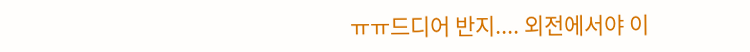ㅠㅠ드디어 반지.... 외전에서야 이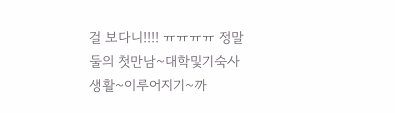걸 보다니!!!! ㅠㅠㅠㅠ 정말 둘의 첫만남~대학및기숙사생활~이루어지기~까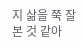지 삶을 쭉 잘 본 것 같아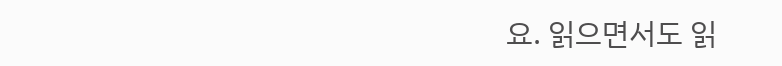요. 읽으면서도 읽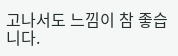고나서도 느낌이 참 좋습니다.